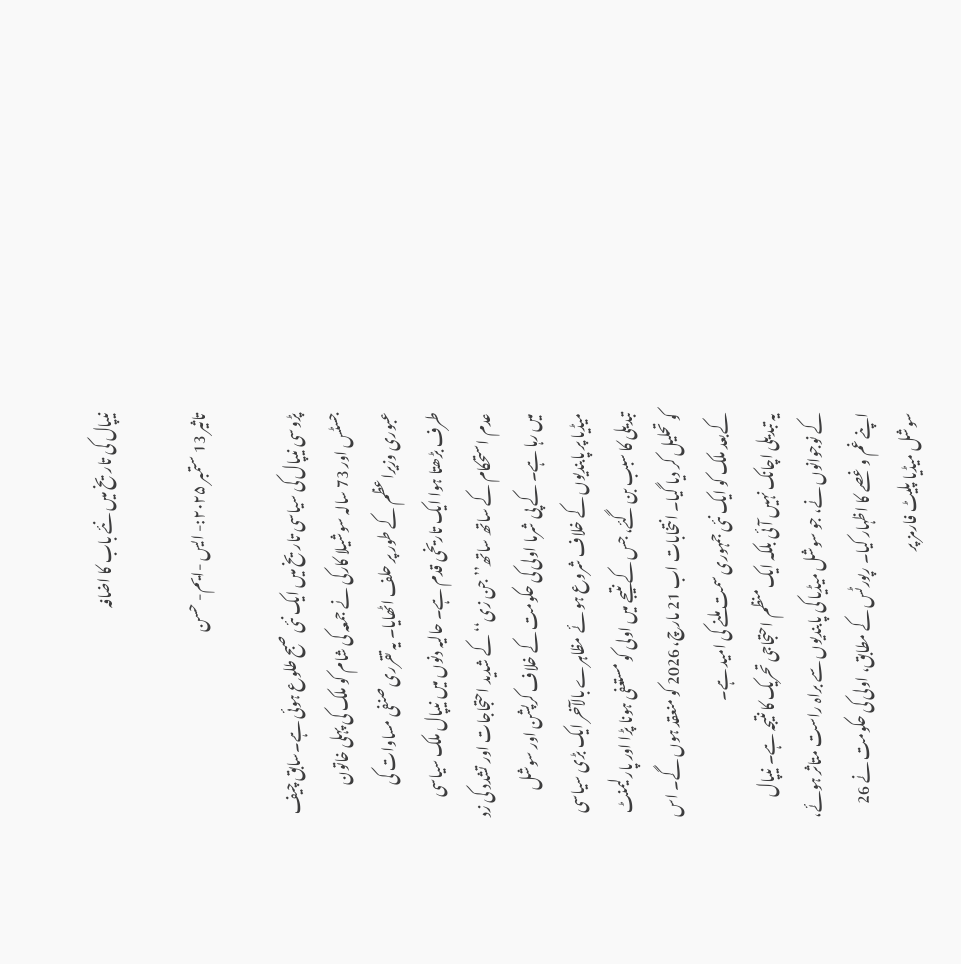نیپال کی تاریخ میں نئے باب کا اضافہ

تاثیر 13 ستمبر ۲۰۲۵:- ایس -ایم- حسن

پڑوسی نیپال کی سیاسی تاریخ میں ایک نئی صبح طلوع ہوئی ہے۔سابق چیف جسٹس اور 73 سالہ سوشیلا کارکی نے جمعہ کی شام کو ملک کی پہلی خاتون عبوری وزیراعظم کے طور پر حلف اٹھایا۔ یہ تقرری صنفی مساوات کی طرف بڑھتا ہوا ایک تاریخی قدم ہے۔ حالیہ دنوں میں نیپال ملک سیاسی عدم استحکام کے ساتھ ساتھ’’جن زی‘‘کے شدید احتجاجات اور تشدد کی زد میں رہا ہے۔ کے پی شرما اولی کی حکومت کے خلاف کرپشن اور سوشل میڈیا پر پابندیوں کے خلاف شروع ہو ئے مظاہرے بالآخر ایک بڑی سیاسی تبدیلی کا سبب بن گئے، جس کے نتیجے میں اولی کو مستعفی ہونا پڑا اور پارلیمنٹ کو تحلیل کر دیا گیا۔ انتخابات اب 21 مارچ، 2026 کو منعقد ہوں گے۔ اس کےبعد ملک کو ایک نئی جمہوری سمت ملنے کی امید ہے۔
یہ تبدیلی اچانک نہیں آئی بلکہ ایک منظم احتجاجی تحریک کا نتیجہ ہے۔ نیپال کے نوجوانوں نے، جو سوشل میڈیا کی پابندیوں سے براہ راست متاثر ہوئے، اپنے غم و غصے کا اظہار کیا۔ رپورٹس کے مطابق، اولی کی حکومت نے 26 سوشل میڈیا پلیٹ فارمز پر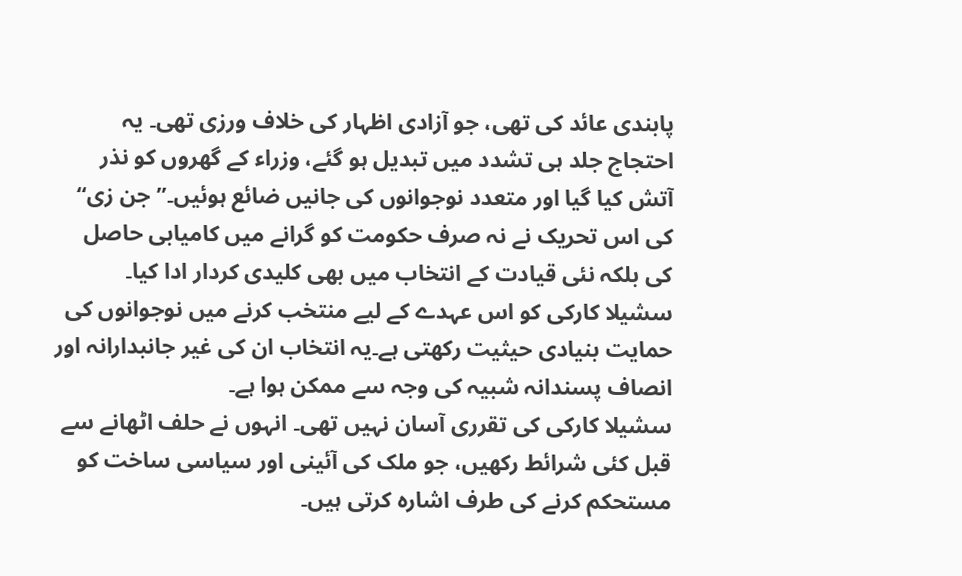پابندی عائد کی تھی، جو آزادی اظہار کی خلاف ورزی تھی۔ یہ احتجاج جلد ہی تشدد میں تبدیل ہو گئے، وزراء کے گھروں کو نذر آتش کیا گیا اور متعدد نوجوانوں کی جانیں ضائع ہوئیں۔’’جن زی‘‘ کی اس تحریک نے نہ صرف حکومت کو گرانے میں کامیابی حاصل کی بلکہ نئی قیادت کے انتخاب میں بھی کلیدی کردار ادا کیا۔ سشیلا کارکی کو اس عہدے کے لیے منتخب کرنے میں نوجوانوں کی حمایت بنیادی حیثیت رکھتی ہے۔یہ انتخاب ان کی غیر جانبدارانہ اور انصاف پسندانہ شبیہ کی وجہ سے ممکن ہوا ہے۔
سشیلا کارکی کی تقرری آسان نہیں تھی۔ انہوں نے حلف اٹھانے سے قبل کئی شرائط رکھیں، جو ملک کی آئینی اور سیاسی ساخت کو مستحکم کرنے کی طرف اشارہ کرتی ہیں۔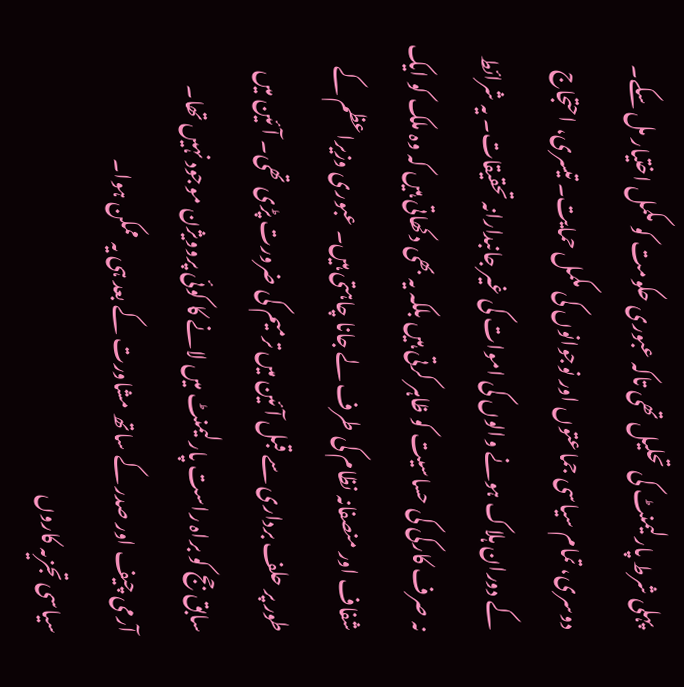پہلی شرط پارلیمنٹ کی تحلیل تھی تاکہ عبوری حکومت کو مکمل اختیار مل سکے۔ دوسری، تمام سیاسی جماعتوں اور نوجوانوں کی مکمل حمایت۔ تیسری، احتجاج کے دوران ہلاک ہونے والوں کی اموات کی غیر جانبدارانہ تحقیقات۔ یہ شرائط نہ صرف کارکی کی حساسیت کو ظاہر کرتی ہیں بلکہ یہ بھی دکھاتی ہیں کہ وہ ملک کو ایک شفاف اور منصفانہ نظام کی طرف لے جانا چاہتی ہیں۔ عبوری وزیراعظم کے طور پر حلف برداری سے قبل آئین میں ترمیم کی ضرورت پڑی تھی۔ آئین میں سابق جج کو براہ راست پارلیمنٹ میں لانے کا کوئی پروویژن موجود نہیں تھا۔ آرمی چیف اور صدر کے ساتھ مشاورت کے بعد ہی یہ ممکن ہوا۔
سیاسی تجزیہ کاروں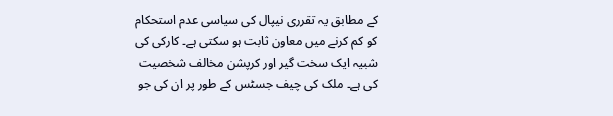کے مطابق یہ تقرری نیپال کی سیاسی عدم استحکام کو کم کرنے میں معاون ثابت ہو سکتی ہے۔ کارکی کی شبیہ ایک سخت گیر اور کرپشن مخالف شخصیت کی ہے۔ ملک کی چیف جسٹس کے طور پر ان کی جو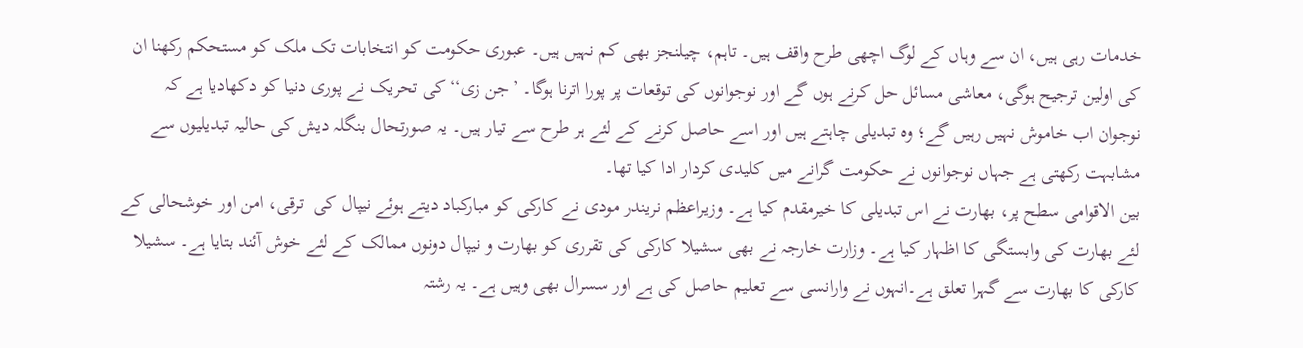خدمات رہی ہیں، ان سے وہاں کے لوگ اچھی طرح واقف ہیں۔ تاہم، چیلنجز بھی کم نہیں ہیں۔ عبوری حکومت کو انتخابات تک ملک کو مستحکم رکھنا ان کی اولین ترجیح ہوگی، معاشی مسائل حل کرنے ہوں گے اور نوجوانوں کی توقعات پر پورا اترنا ہوگا۔ ’جن زی‘‘کی تحریک نے پوری دنیا کو دکھادیا ہے کہ نوجوان اب خاموش نہیں رہیں گے؛ وہ تبدیلی چاہتے ہیں اور اسے حاصل کرنے کے لئے ہر طرح سے تیار ہیں۔ یہ صورتحال بنگلہ دیش کی حالیہ تبدیلیوں سے مشابہت رکھتی ہے جہاں نوجوانوں نے حکومت گرانے میں کلیدی کردار ادا کیا تھا۔
بین الاقوامی سطح پر، بھارت نے اس تبدیلی کا خیرمقدم کیا ہے۔ وزیراعظم نریندر مودی نے کارکی کو مبارکباد دیتے ہوئے نیپال کی  ترقی، امن اور خوشحالی کے لئے بھارت کی وابستگی کا اظہار کیا ہے۔ وزارت خارجہ نے بھی سشیلا کارکی کی تقرری کو بھارت و نیپال دونوں ممالک کے لئے خوش آئند بتایا ہے۔ سشیلا کارکی کا بھارت سے گہرا تعلق ہے۔انہوں نے وارانسی سے تعلیم حاصل کی ہے اور سسرال بھی وہیں ہے۔ یہ رشتہ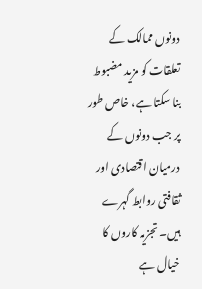دونوں ممالک کے تعلقات کو مزید مضبوط بنا سکتا ہے، خاص طور پر جب دونوں کے درمیان اقتصادی اور ثقافتی روابط گہرے ہیں۔ تجزیہ کاروں کا خیال ہے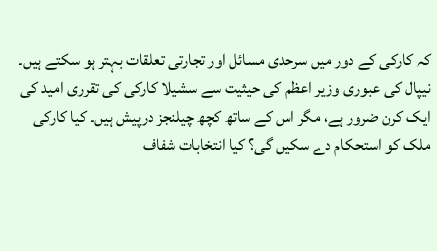کہ کارکی کے دور میں سرحدی مسائل اور تجارتی تعلقات بہتر ہو سکتے ہیں۔
نیپال کی عبوری وزیر اعظم کی حیثیت سے سشیلا کارکی کی تقرری امید کی ایک کرن ضرور ہے، مگر اس کے ساتھ کچھ چیلنجز درپیش ہیں۔ کیا کارکی ملک کو استحکام دے سکیں گی؟ کیا انتخابات شفاف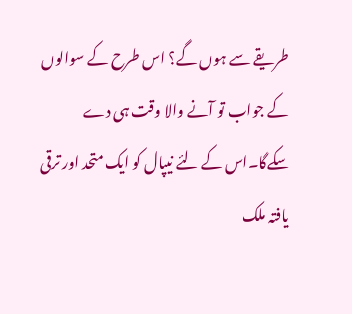طریقے سے ہوں گے؟ اس طرح کے سوالوں کے جواب تو آنے والا وقت ہی دے سکےگا۔اس کے لئے نیپال کو ایک متحد اور ترقی یافتہ ملک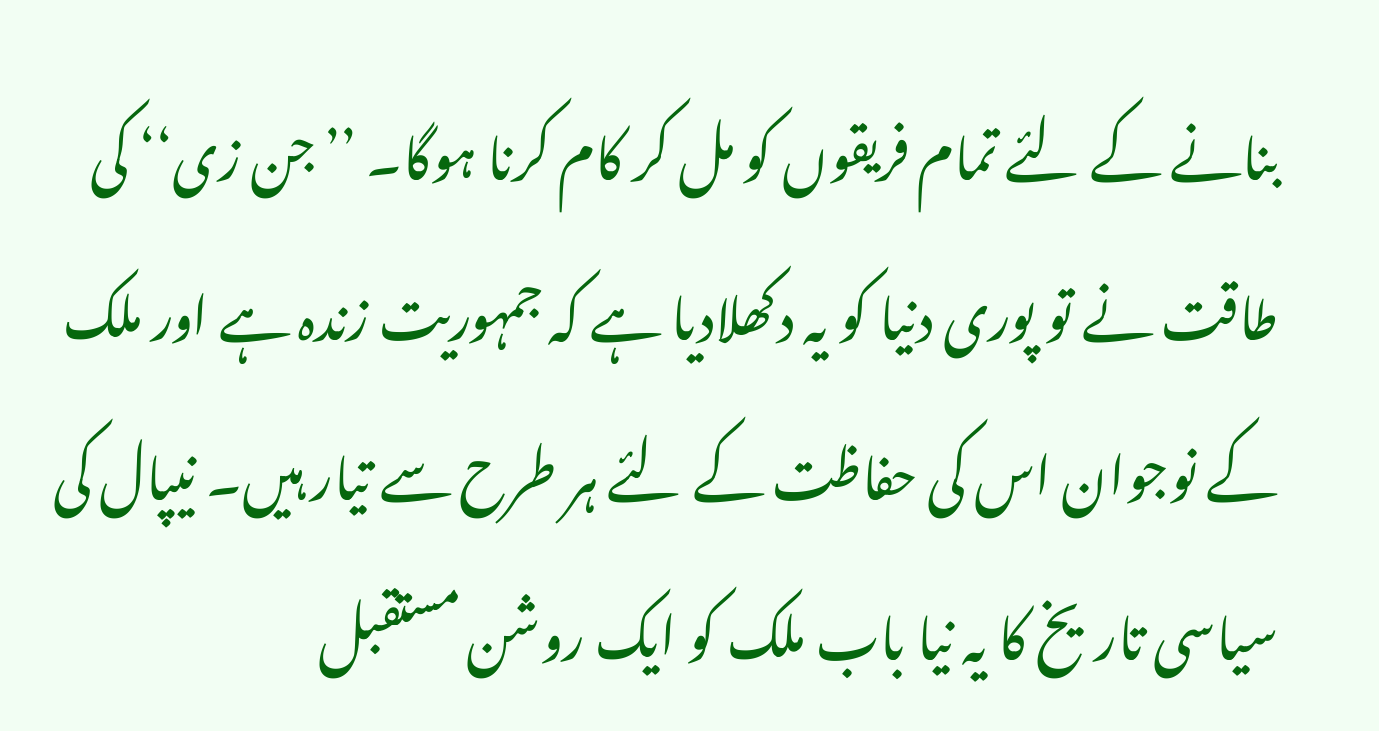بنانے کے لئے تمام فریقوں کو مل کر کام کرنا ہوگا۔ ’’جن زی‘‘ کی طاقت نے تو پوری دنیا کو یہ دکھلادیا ہے کہ جمہوریت زندہ ہے اور ملک کے نوجوان اس کی حفاظت کے لئے ہر طرح سے تیار ہیں۔ نیپال کی سیاسی تاریخ کا یہ نیا باب ملک کو ایک روشن مستقبل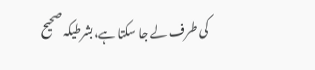کی طرف لے جا سکتا ہے،بشرطیکہ صحیح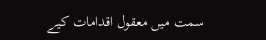سمت میں معقول اقدامات کیے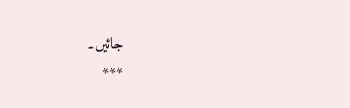جائیں۔
***